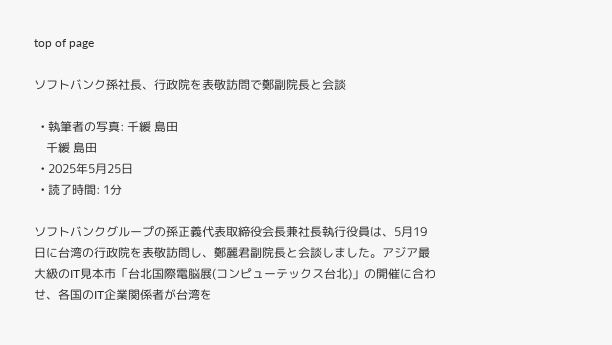top of page

ソフトバンク孫社長、行政院を表敬訪問で鄭副院長と会談

  • 執筆者の写真: 千緩 島田
    千緩 島田
  • 2025年5月25日
  • 読了時間: 1分

ソフトバンクグループの孫正義代表取締役会長兼社長執行役員は、5月19日に台湾の行政院を表敬訪問し、鄭麗君副院長と会談しました。アジア最大級のIT見本市「台北国際電脳展(コンピューテックス台北)」の開催に合わせ、各国のIT企業関係者が台湾を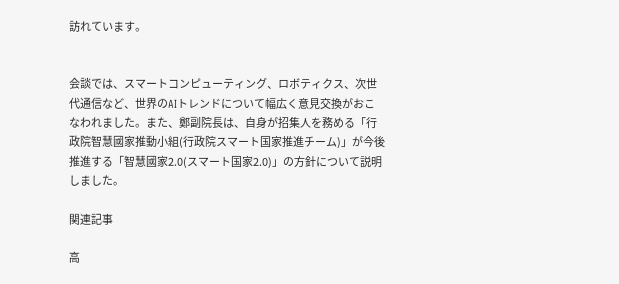訪れています。


会談では、スマートコンピューティング、ロボティクス、次世代通信など、世界のAIトレンドについて幅広く意見交換がおこなわれました。また、鄭副院長は、自身が招集人を務める「行政院智慧國家推動小組(行政院スマート国家推進チーム)」が今後推進する「智慧國家2.0(スマート国家2.0)」の方針について説明しました。

関連記事

高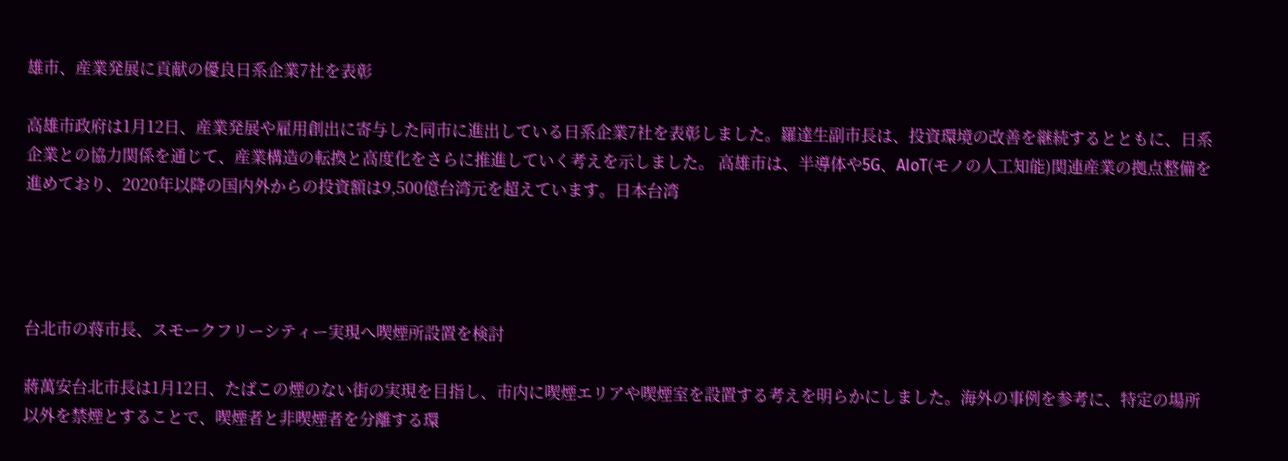雄市、産業発展に貢献の優良日系企業7社を表彰

高雄市政府は1月12日、産業発展や雇用創出に寄与した同市に進出している日系企業7社を表彰しました。羅達生副市長は、投資環境の改善を継続するとともに、日系企業との協力関係を通じて、産業構造の転換と高度化をさらに推進していく考えを示しました。 高雄市は、半導体や5G、AIoT(モノの人工知能)関連産業の拠点整備を進めており、2020年以降の国内外からの投資額は9,500億台湾元を超えています。日本台湾




台北市の蒋市長、スモークフリーシティー実現へ喫煙所設置を検討

蔣萬安台北市長は1月12日、たばこの煙のない街の実現を目指し、市内に喫煙エリアや喫煙室を設置する考えを明らかにしました。海外の事例を参考に、特定の場所以外を禁煙とすることで、喫煙者と非喫煙者を分離する環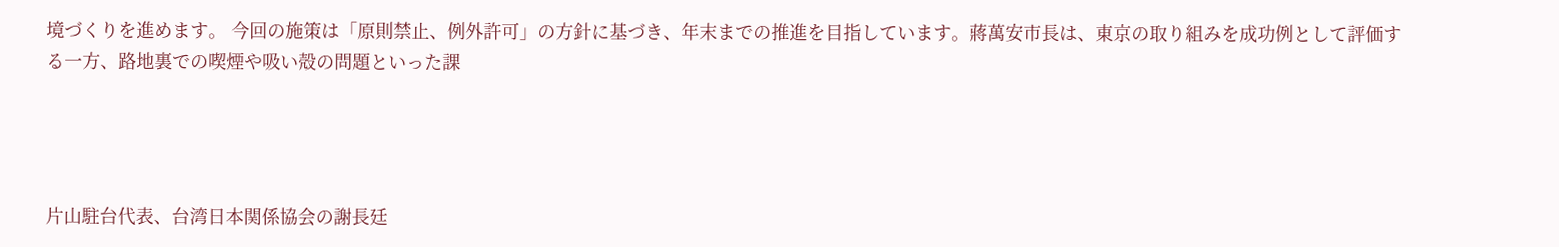境づくりを進めます。 今回の施策は「原則禁止、例外許可」の方針に基づき、年末までの推進を目指しています。蔣萬安市長は、東京の取り組みを成功例として評価する一方、路地裏での喫煙や吸い殻の問題といった課




片山駐台代表、台湾日本関係協会の謝長廷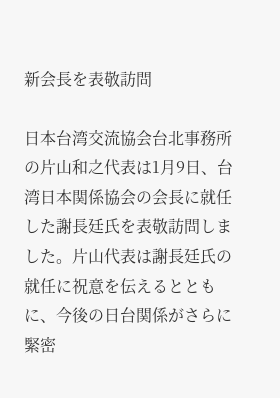新会長を表敬訪問

日本台湾交流協会台北事務所の片山和之代表は1月9日、台湾日本関係協会の会長に就任した謝長廷氏を表敬訪問しました。片山代表は謝長廷氏の就任に祝意を伝えるとともに、今後の日台関係がさらに緊密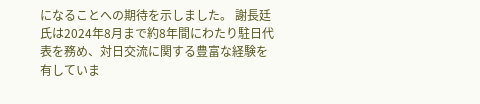になることへの期待を示しました。 謝長廷氏は2024年8月まで約8年間にわたり駐日代表を務め、対日交流に関する豊富な経験を有していま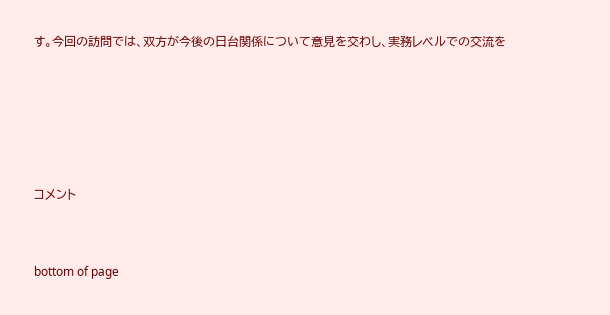す。今回の訪問では、双方が今後の日台関係について意見を交わし、実務レベルでの交流を





コメント


bottom of page